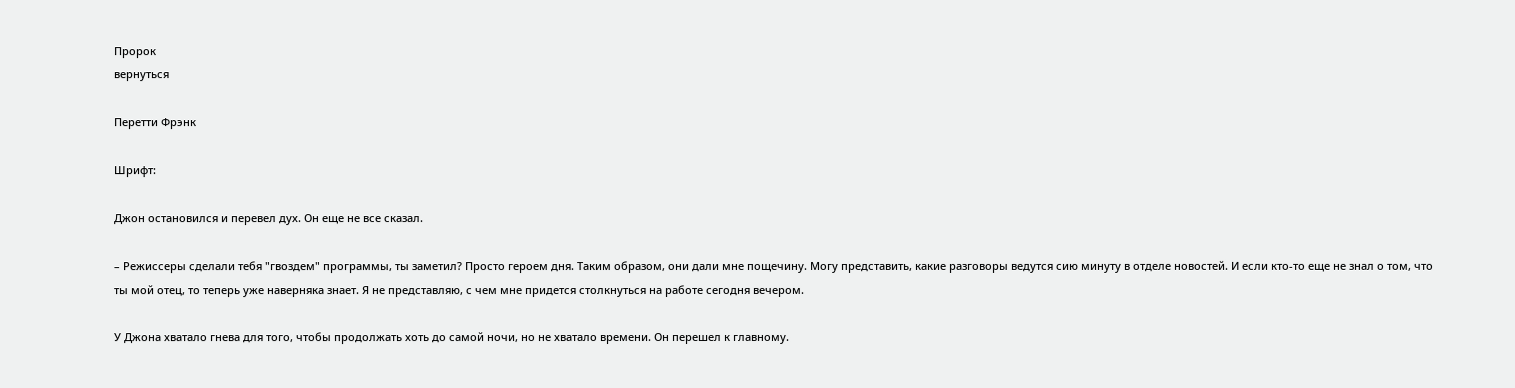Пророк
вернуться

Перетти Фрэнк

Шрифт:

Джон остановился и перевел дух. Он еще не все сказал.

– Режиссеры сделали тебя "гвоздем" программы, ты заметил? Просто героем дня. Таким образом, они дали мне пощечину. Могу представить, какие разговоры ведутся сию минуту в отделе новостей. И если кто-то еще не знал о том, что ты мой отец, то теперь уже наверняка знает. Я не представляю, с чем мне придется столкнуться на работе сегодня вечером.

У Джона хватало гнева для того, чтобы продолжать хоть до самой ночи, но не хватало времени. Он перешел к главному.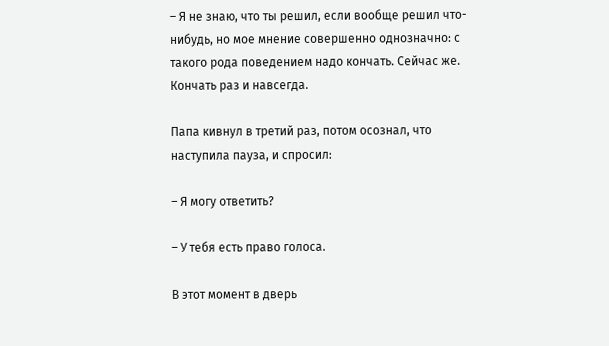– Я не знаю, что ты решил, если вообще решил что-нибудь, но мое мнение совершенно однозначно: с такого рода поведением надо кончать. Сейчас же. Кончать раз и навсегда.

Папа кивнул в третий раз, потом осознал, что наступила пауза, и спросил:

– Я могу ответить?

– У тебя есть право голоса.

В этот момент в дверь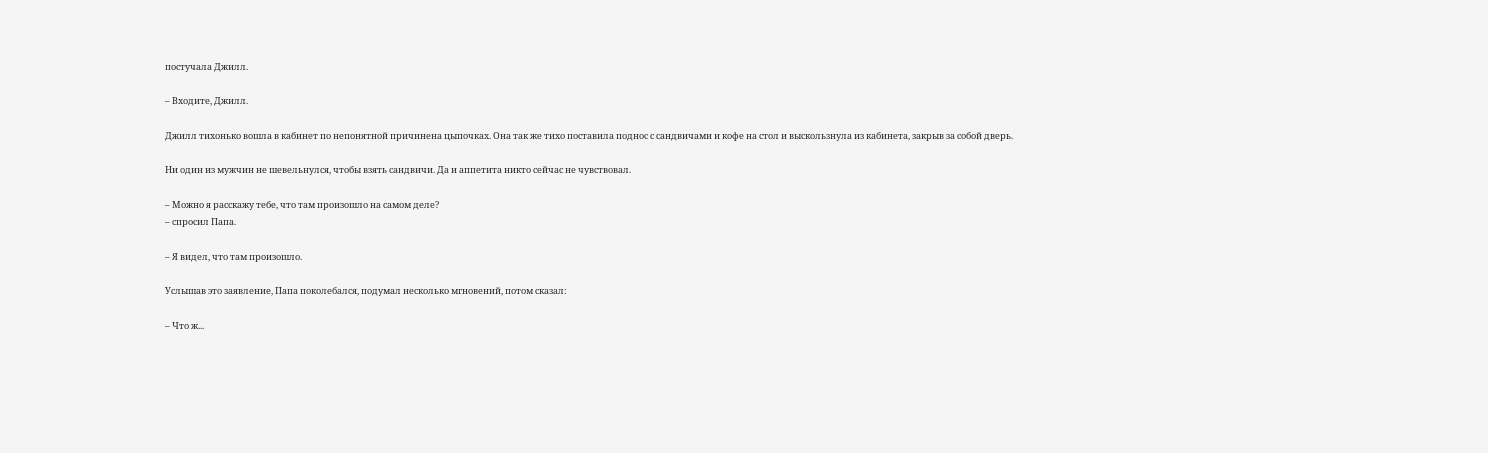постучала Джилл.

– Входите, Джилл.

Джилл тихонько вошла в кабинет по непонятной причинена цыпочках. Она так же тихо поставила поднос с сандвичами и кофе на стол и выскользнула из кабинета, закрыв за собой дверь.

Ни один из мужчин не шевельнулся, чтобы взять сандвичи. Да и аппетита никто сейчас не чувствовал.

– Можно я расскажу тебе, что там произошло на самом деле?
– спросил Папа.

– Я видел, что там произошло.

Услышав это заявление, Папа поколебался, подумал несколько мгновений, потом сказал:

– Что ж...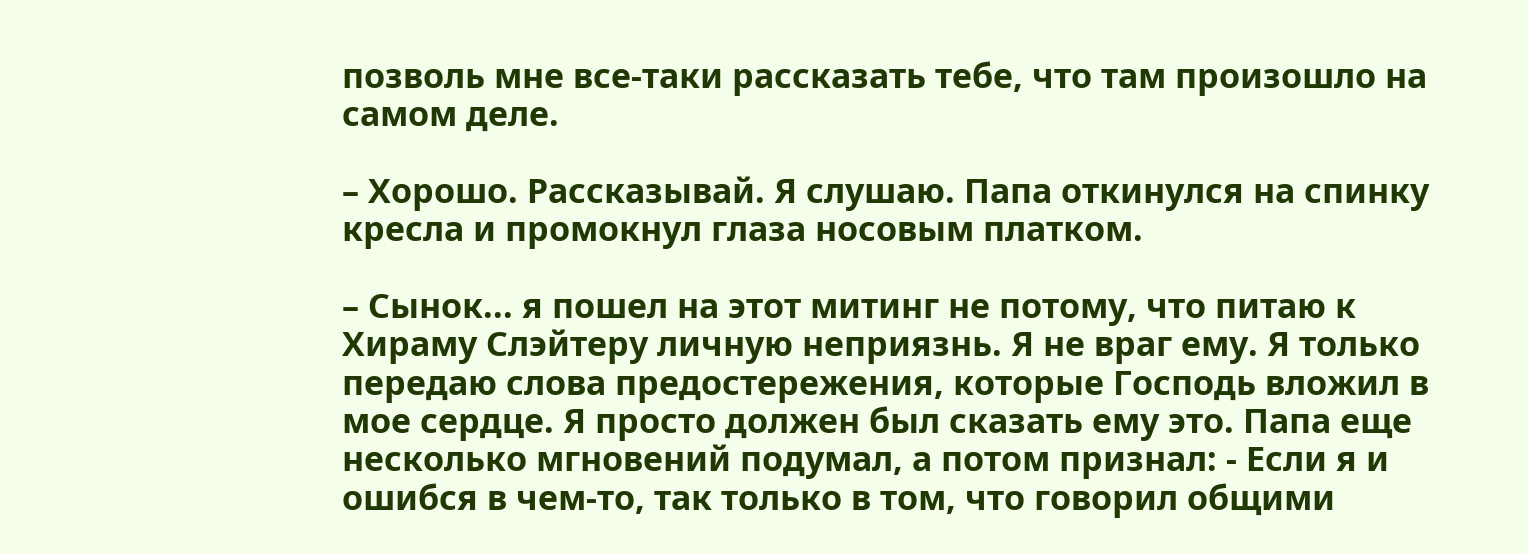позволь мне все-таки рассказать тебе, что там произошло на самом деле.

– Хорошо. Рассказывай. Я слушаю. Папа откинулся на спинку кресла и промокнул глаза носовым платком.

– Сынок... я пошел на этот митинг не потому, что питаю к Хираму Слэйтеру личную неприязнь. Я не враг ему. Я только передаю слова предостережения, которые Господь вложил в мое сердце. Я просто должен был сказать ему это. Папа еще несколько мгновений подумал, а потом признал: - Если я и ошибся в чем-то, так только в том, что говорил общими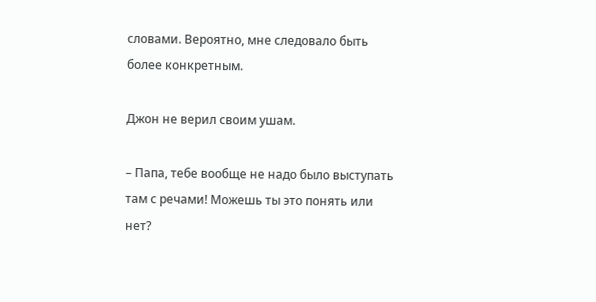словами. Вероятно, мне следовало быть более конкретным.

Джон не верил своим ушам.

– Папа, тебе вообще не надо было выступать там с речами! Можешь ты это понять или нет?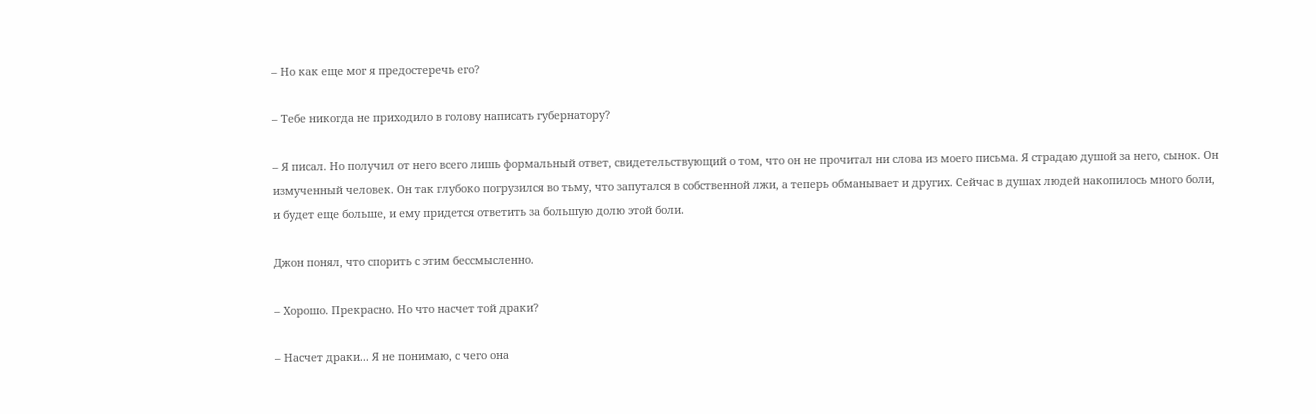– Но как еще мог я предостеречь его?

– Тебе никогда не приходило в голову написать губернатору?

– Я писал. Но получил от него всего лишь формальный ответ, свидетельствующий о том, что он не прочитал ни слова из моего письма. Я страдаю душой за него, сынок. Он измученный человек. Он так глубоко погрузился во тьму, что запутался в собственной лжи, а теперь обманывает и других. Сейчас в душах людей накопилось много боли, и будет еще больше, и ему придется ответить за большую долю этой боли.

Джон понял, что спорить с этим бессмысленно.

– Хорошо. Прекрасно. Но что насчет той драки?

– Насчет драки... Я не понимаю, с чего она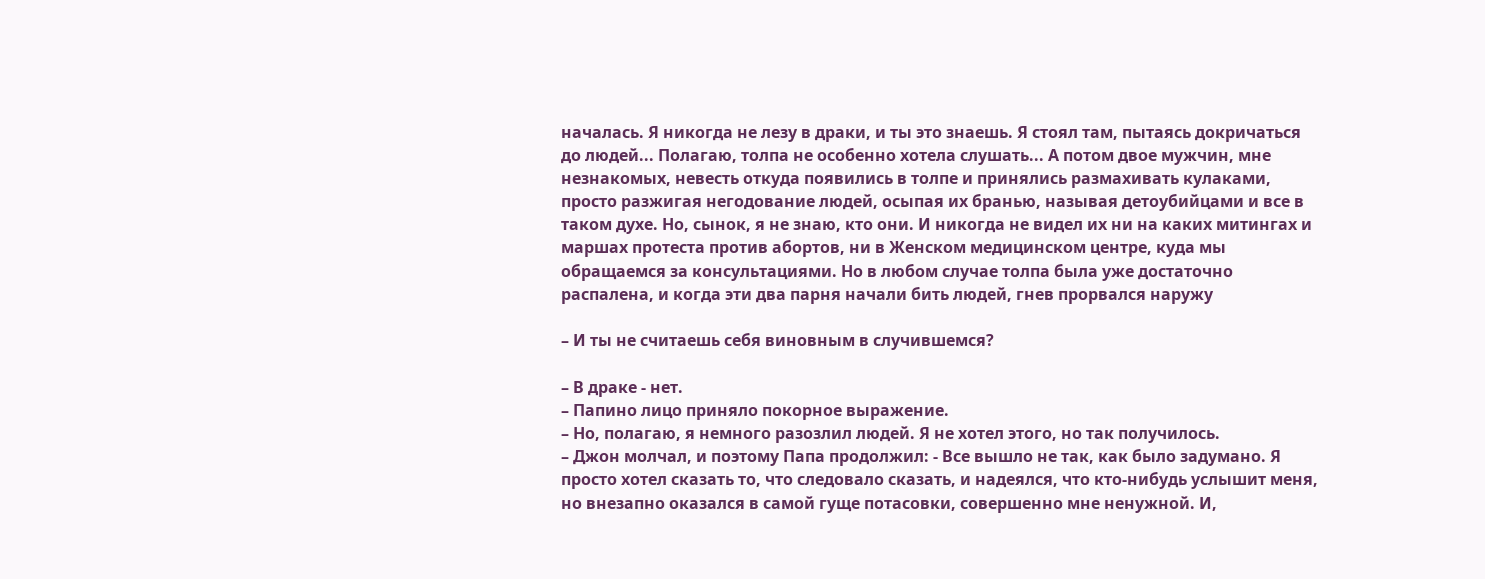началась. Я никогда не лезу в драки, и ты это знаешь. Я стоял там, пытаясь докричаться до людей... Полагаю, толпа не особенно хотела слушать... А потом двое мужчин, мне незнакомых, невесть откуда появились в толпе и принялись размахивать кулаками, просто разжигая негодование людей, осыпая их бранью, называя детоубийцами и все в таком духе. Но, сынок, я не знаю, кто они. И никогда не видел их ни на каких митингах и маршах протеста против абортов, ни в Женском медицинском центре, куда мы обращаемся за консультациями. Но в любом случае толпа была уже достаточно распалена, и когда эти два парня начали бить людей, гнев прорвался наружу

– И ты не считаешь себя виновным в случившемся?

– В драке - нет.
– Папино лицо приняло покорное выражение.
– Но, полагаю, я немного разозлил людей. Я не хотел этого, но так получилось.
– Джон молчал, и поэтому Папа продолжил: - Все вышло не так, как было задумано. Я просто хотел сказать то, что следовало сказать, и надеялся, что кто-нибудь услышит меня, но внезапно оказался в самой гуще потасовки, совершенно мне ненужной. И,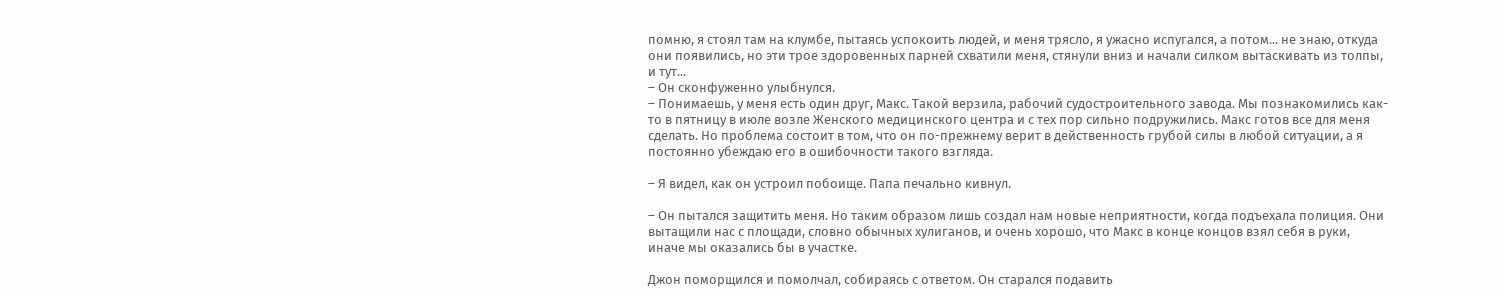помню, я стоял там на клумбе, пытаясь успокоить людей, и меня трясло, я ужасно испугался, а потом... не знаю, откуда они появились, но эти трое здоровенных парней схватили меня, стянули вниз и начали силком вытаскивать из толпы, и тут...
– Он сконфуженно улыбнулся.
– Понимаешь, у меня есть один друг, Макс. Такой верзила, рабочий судостроительного завода. Мы познакомились как-то в пятницу в июле возле Женского медицинского центра и с тех пор сильно подружились. Макс готов все для меня сделать. Но проблема состоит в том, что он по-прежнему верит в действенность грубой силы в любой ситуации, а я постоянно убеждаю его в ошибочности такого взгляда.

– Я видел, как он устроил побоище. Папа печально кивнул.

– Он пытался защитить меня. Но таким образом лишь создал нам новые неприятности, когда подъехала полиция. Они вытащили нас с площади, словно обычных хулиганов, и очень хорошо, что Макс в конце концов взял себя в руки, иначе мы оказались бы в участке.

Джон поморщился и помолчал, собираясь с ответом. Он старался подавить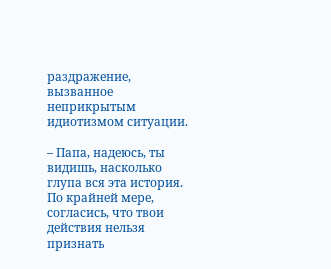раздражение, вызванное неприкрытым идиотизмом ситуации.

– Папа, надеюсь, ты видишь, насколько глупа вся эта история. По крайней мере, согласись, что твои действия нельзя признать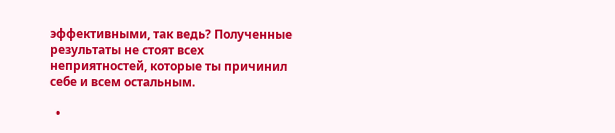эффективными, так ведь? Полученные результаты не стоят всех неприятностей, которые ты причинил себе и всем остальным.

  •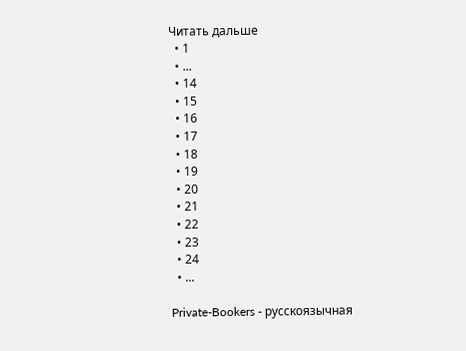Читать дальше
  • 1
  • ...
  • 14
  • 15
  • 16
  • 17
  • 18
  • 19
  • 20
  • 21
  • 22
  • 23
  • 24
  • ...

Private-Bookers - русскоязычная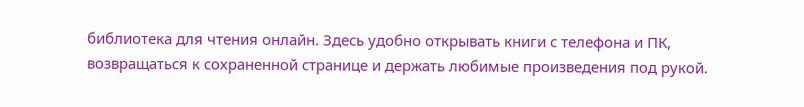библиотека для чтения онлайн. Здесь удобно открывать книги с телефона и ПК, возвращаться к сохраненной странице и держать любимые произведения под рукой.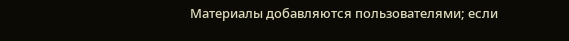Материалы добавляются пользователями; если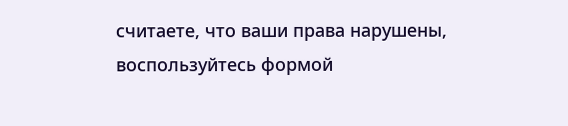считаете, что ваши права нарушены, воспользуйтесь формой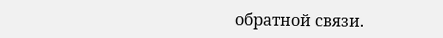обратной связи.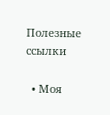Полезные ссылки

  • Моя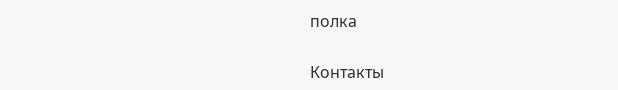полка

Контакты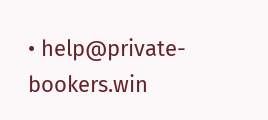• help@private-bookers.win